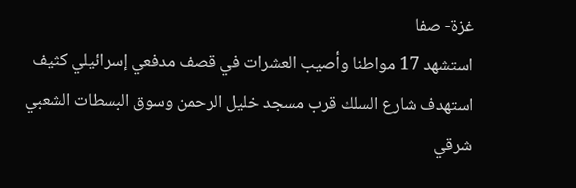غزة- صفا
استشهد 17 مواطنا وأصيب العشرات في قصف مدفعي إسرائيلي كثيف استهدف شارع السلك قرب مسجد خليل الرحمن وسوق البسطات الشعبي شرقي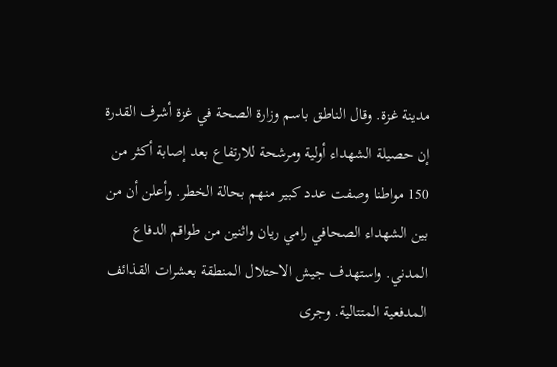مدينة غزة. وقال الناطق باسم وزارة الصحة في غزة أشرف القدرة إن حصيلة الشهداء أولية ومرشحة للارتفاع بعد إصابة أكثر من 150 مواطنا وصفت عدد كبير منهم بحالة الخطر. وأعلن أن من بين الشهداء الصحافي رامي ريان واثنين من طواقم الدفاع المدني. واستهدف جيش الاحتلال المنطقة بعشرات القذائف المدفعية المتتالية. وجرى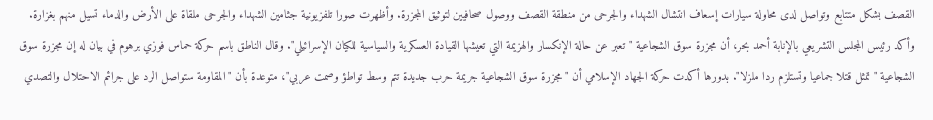القصف بشكل متتابع وتواصل لدى محاولة سيارات إسعاف انتشال الشهداء والجرحى من منطقة القصف ووصول صحافيين لتوثيق المجزرة. وأظهرت صورا تلفزيونية جثامين الشهداء والجرحى ملقاة على الأرض والدماء تسيل منهم بغزارة. وأكد رئيس المجلس التشريعي بالإنابة أحمد بحر، أن مجزرة سوق الشجاعية "تعبر عن حالة الإنكسار والهزيمة التي تعيشها القيادة العسكرية والسياسية للكيان الإسرائيلي". وقال الناطق باسم حركة حماس فوزي برهوم في بيان له إن مجزرة سوق الشجاعية "تمثل قتلا جماعيا وتستلزم ردا ملزلا". بدورها أكدت حركة الجهاد الإسلامي أن "مجزرة سوق الشجاعية جريمة حرب جديدة تتم وسط تواطؤ وصمت عربي"، متوعدة بأن "المقاومة ستواصل الرد على جرائم الاحتلال والتصدي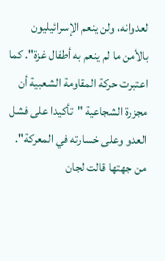لعدوانه، ولن ينعم الإسرائيليون بالأمن ما لم ينعم به أطفال غزة". كما اعتبرت حركة المقاومة الشعبية أن مجزرة الشجاعية "تأكيدا على فشل العدو وعلى خسارته في المعركة". من جهتها قالت لجان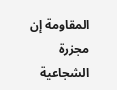المقاومة إن مجزرة الشجاعية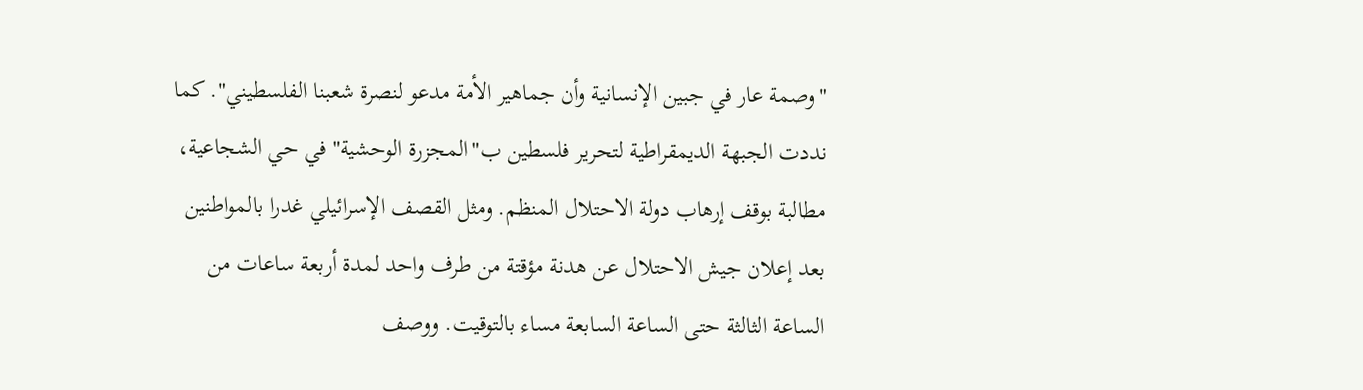"وصمة عار في جبين الإنسانية وأن جماهير الأمة مدعو لنصرة شعبنا الفلسطيني". كما نددت الجبهة الديمقراطية لتحرير فلسطين ب"المجزرة الوحشية" في حي الشجاعية، مطالبة بوقف إرهاب دولة الاحتلال المنظم. ومثل القصف الإسرائيلي غدرا بالمواطنين بعد إعلان جيش الاحتلال عن هدنة مؤقتة من طرف واحد لمدة أربعة ساعات من الساعة الثالثة حتى الساعة السابعة مساء بالتوقيت. ووصف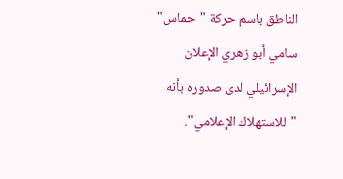الناطق باسم حركة "حماس" سامي أبو زهري الإعلان الإسرائيلي لدى صدوره بأنه "للاستهلاك الإعلامي".